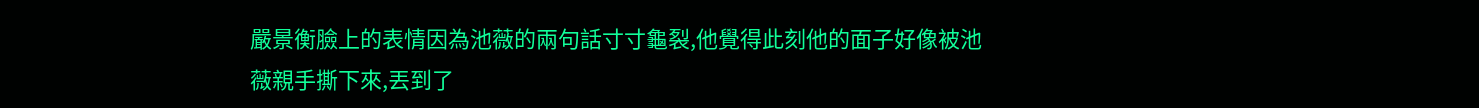嚴景衡臉上的表情因為池薇的兩句話寸寸龜裂,他覺得此刻他的面子好像被池薇親手撕下來,丟到了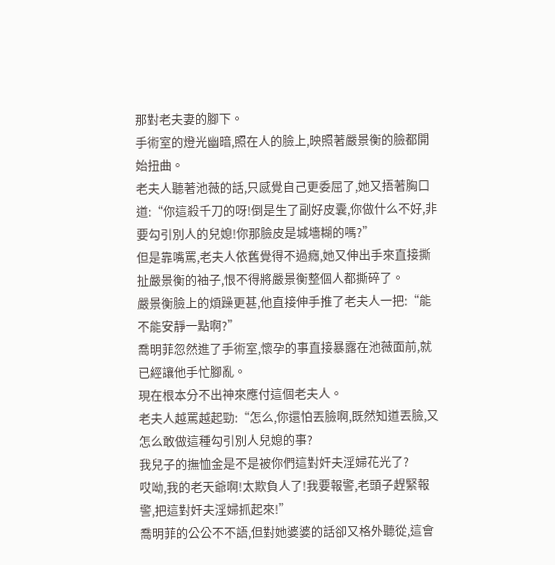那對老夫妻的腳下。
手術室的燈光幽暗,照在人的臉上,映照著嚴景衡的臉都開始扭曲。
老夫人聽著池薇的話,只感覺自己更委屈了,她又捂著胸口道:“你這殺千刀的呀!倒是生了副好皮囊,你做什么不好,非要勾引別人的兒媳!你那臉皮是城墻糊的嗎?”
但是靠嘴罵,老夫人依舊覺得不過癮,她又伸出手來直接撕扯嚴景衡的袖子,恨不得將嚴景衡整個人都撕碎了。
嚴景衡臉上的煩躁更甚,他直接伸手推了老夫人一把:“能不能安靜一點啊?”
喬明菲忽然進了手術室,懷孕的事直接暴露在池薇面前,就已經讓他手忙腳亂。
現在根本分不出神來應付這個老夫人。
老夫人越罵越起勁:“怎么,你還怕丟臉啊,既然知道丟臉,又怎么敢做這種勾引別人兒媳的事?
我兒子的撫恤金是不是被你們這對奸夫淫婦花光了?
哎呦,我的老天爺啊!太欺負人了!我要報警,老頭子趕緊報警,把這對奸夫淫婦抓起來!”
喬明菲的公公不不語,但對她婆婆的話卻又格外聽從,這會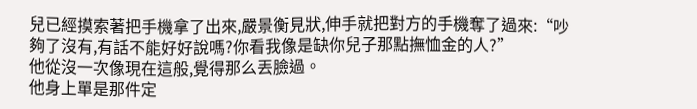兒已經摸索著把手機拿了出來,嚴景衡見狀,伸手就把對方的手機奪了過來:“吵夠了沒有,有話不能好好說嗎?你看我像是缺你兒子那點撫恤金的人?”
他從沒一次像現在這般,覺得那么丟臉過。
他身上單是那件定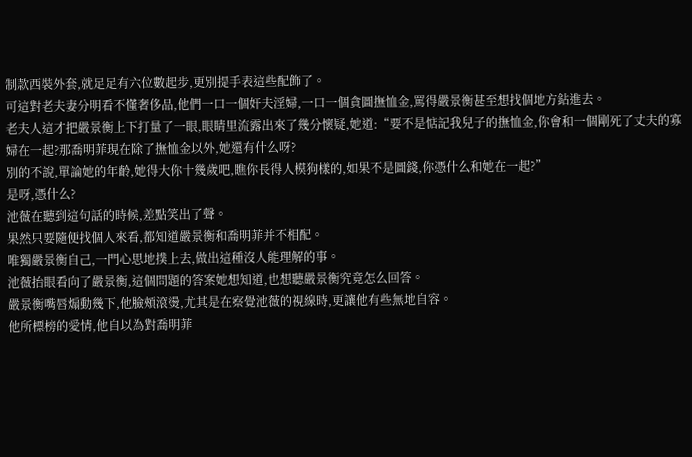制款西裝外套,就足足有六位數起步,更別提手表這些配飾了。
可這對老夫妻分明看不懂奢侈品,他們一口一個奸夫淫婦,一口一個貪圖撫恤金,罵得嚴景衡甚至想找個地方鉆進去。
老夫人這才把嚴景衡上下打量了一眼,眼睛里流露出來了幾分懷疑,她道:“要不是惦記我兒子的撫恤金,你會和一個剛死了丈夫的寡婦在一起?那喬明菲現在除了撫恤金以外,她還有什么呀?
別的不說,單論她的年齡,她得大你十幾歲吧,瞧你長得人模狗樣的,如果不是圖錢,你憑什么和她在一起?”
是呀,憑什么?
池薇在聽到這句話的時候,差點笑出了聲。
果然只要隨便找個人來看,都知道嚴景衡和喬明菲并不相配。
唯獨嚴景衡自己,一門心思地撲上去,做出這種沒人能理解的事。
池薇抬眼看向了嚴景衡,這個問題的答案她想知道,也想聽嚴景衡究竟怎么回答。
嚴景衡嘴唇煽動幾下,他臉頰滾燙,尤其是在察覺池薇的視線時,更讓他有些無地自容。
他所標榜的愛情,他自以為對喬明菲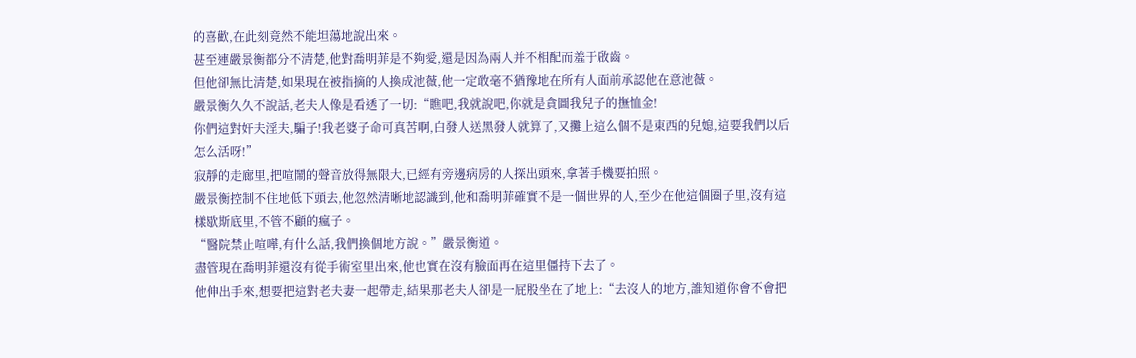的喜歡,在此刻竟然不能坦蕩地說出來。
甚至連嚴景衡都分不清楚,他對喬明菲是不夠愛,還是因為兩人并不相配而羞于啟齒。
但他卻無比清楚,如果現在被指摘的人換成池薇,他一定敢毫不猶豫地在所有人面前承認他在意池薇。
嚴景衡久久不說話,老夫人像是看透了一切:“瞧吧,我就說吧,你就是貪圖我兒子的撫恤金!
你們這對奸夫淫夫,騙子!我老婆子命可真苦啊,白發人送黑發人就算了,又攤上這么個不是東西的兒媳,這要我們以后怎么活呀!”
寂靜的走廊里,把喧鬧的聲音放得無限大,已經有旁邊病房的人探出頭來,拿著手機要拍照。
嚴景衡控制不住地低下頭去,他忽然清晰地認識到,他和喬明菲確實不是一個世界的人,至少在他這個圈子里,沒有這樣歇斯底里,不管不顧的瘋子。
“醫院禁止喧嘩,有什么話,我們換個地方說。”嚴景衡道。
盡管現在喬明菲還沒有從手術室里出來,他也實在沒有臉面再在這里僵持下去了。
他伸出手來,想要把這對老夫妻一起帶走,結果那老夫人卻是一屁股坐在了地上:“去沒人的地方,誰知道你會不會把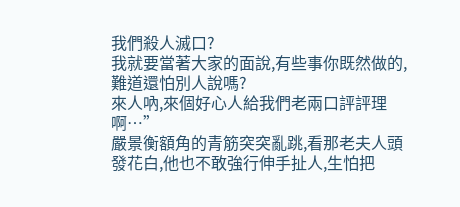我們殺人滅口?
我就要當著大家的面說,有些事你既然做的,難道還怕別人說嗎?
來人吶,來個好心人給我們老兩口評評理啊…”
嚴景衡額角的青筋突突亂跳,看那老夫人頭發花白,他也不敢強行伸手扯人,生怕把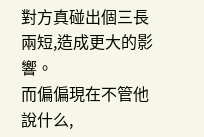對方真碰出個三長兩短,造成更大的影響。
而偏偏現在不管他說什么,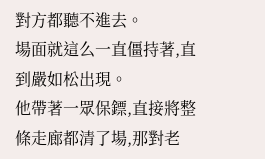對方都聽不進去。
場面就這么一直僵持著,直到嚴如松出現。
他帶著一眾保鏢,直接將整條走廊都清了場,那對老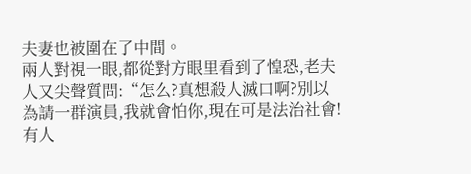夫妻也被圍在了中間。
兩人對視一眼,都從對方眼里看到了惶恐,老夫人又尖聲質問:“怎么?真想殺人滅口啊?別以為請一群演員,我就會怕你,現在可是法治社會!有人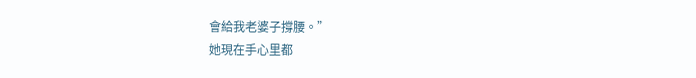會給我老婆子撐腰。”
她現在手心里都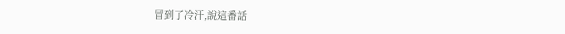冒到了冷汗,說這番話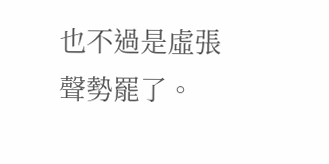也不過是虛張聲勢罷了。